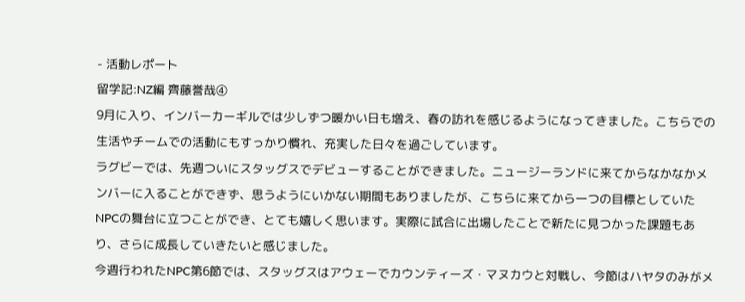- 活動レポート
留学記:NZ編 齊藤誉哉④
9月に入り、インバーカーギルでは少しずつ暖かい日も増え、春の訪れを感じるようになってきました。こちらでの生活やチームでの活動にもすっかり慣れ、充実した日々を過ごしています。
ラグビーでは、先週ついにスタッグスでデビューすることができました。ニュージーランドに来てからなかなかメンバーに入ることができず、思うようにいかない期間もありましたが、こちらに来てから一つの目標としていたNPCの舞台に立つことができ、とても嬉しく思います。実際に試合に出場したことで新たに見つかった課題もあり、さらに成長していきたいと感じました。
今週行われたNPC第6節では、スタッグスはアウェーでカウンティーズ・マヌカウと対戦し、今節はハヤタのみがメ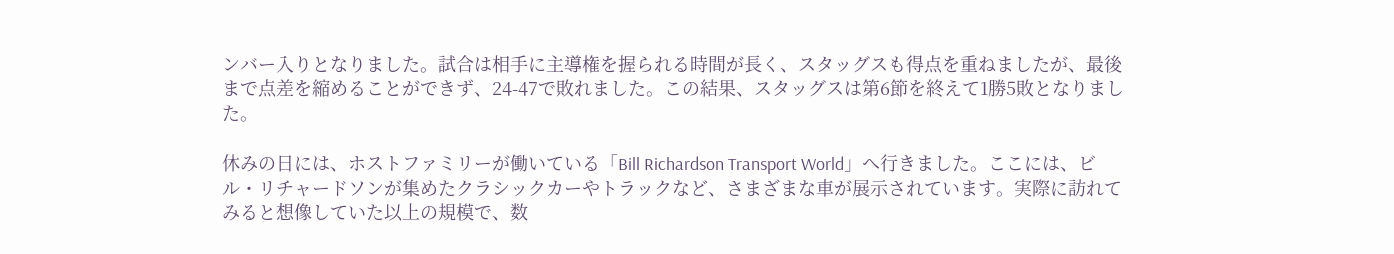ンバー入りとなりました。試合は相手に主導権を握られる時間が長く、スタッグスも得点を重ねましたが、最後まで点差を縮めることができず、24-47で敗れました。この結果、スタッグスは第6節を終えて1勝5敗となりました。

休みの日には、ホストファミリーが働いている「Bill Richardson Transport World」へ行きました。ここには、ビル・リチャードソンが集めたクラシックカーやトラックなど、さまざまな車が展示されています。実際に訪れてみると想像していた以上の規模で、数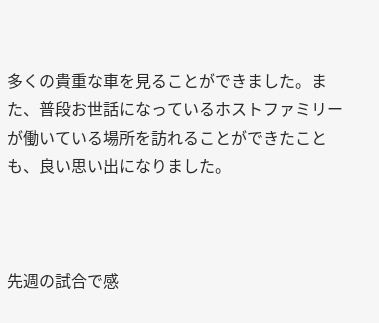多くの貴重な車を見ることができました。また、普段お世話になっているホストファミリーが働いている場所を訪れることができたことも、良い思い出になりました。



先週の試合で感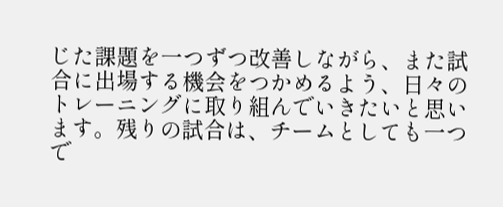じた課題を一つずつ改善しながら、また試合に出場する機会をつかめるよう、日々のトレーニングに取り組んでいきたいと思います。残りの試合は、チームとしても一つで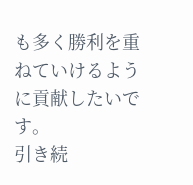も多く勝利を重ねていけるように貢献したいです。
引き続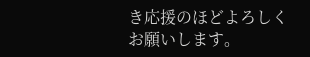き応援のほどよろしくお願いします。